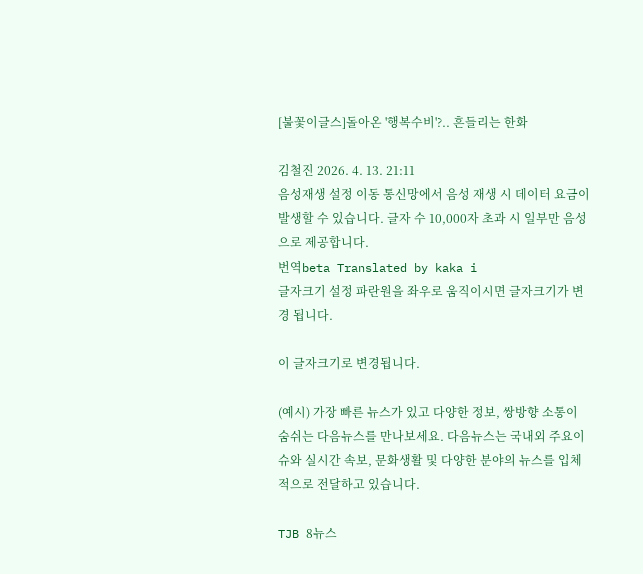[불꽃이글스]돌아온 '행복수비'?.. 흔들리는 한화

김철진 2026. 4. 13. 21:11
음성재생 설정 이동 통신망에서 음성 재생 시 데이터 요금이 발생할 수 있습니다. 글자 수 10,000자 초과 시 일부만 음성으로 제공합니다.
번역beta Translated by kaka i
글자크기 설정 파란원을 좌우로 움직이시면 글자크기가 변경 됩니다.

이 글자크기로 변경됩니다.

(예시) 가장 빠른 뉴스가 있고 다양한 정보, 쌍방향 소통이 숨쉬는 다음뉴스를 만나보세요. 다음뉴스는 국내외 주요이슈와 실시간 속보, 문화생활 및 다양한 분야의 뉴스를 입체적으로 전달하고 있습니다.

TJB 8뉴스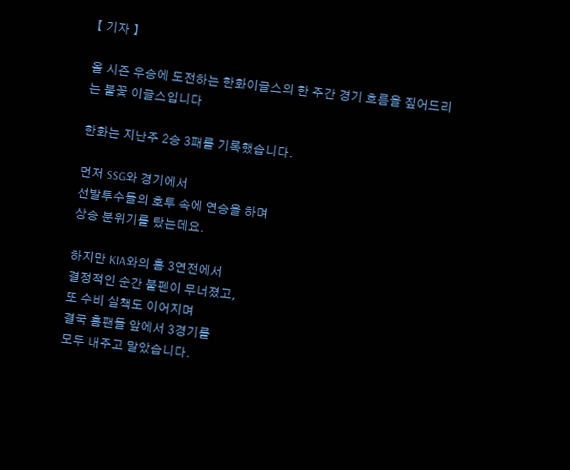【 기자 】

올 시즌 우승에 도전하는 한화이글스의 한 주간 경기 흐름을 짚어드리는 불꽃 이글스입니다

한화는 지난주 2승 3패를 기록했습니다.

먼저 SSG와 경기에서
선발투수들의 호투 속에 연승을 하며
상승 분위기를 탔는데요.

하지만 KIA와의 홈 3연전에서
결정적인 순간 불펜이 무너졌고,
또 수비 실책도 이어지며
결국 홈팬들 앞에서 3경기를
모두 내주고 말았습니다.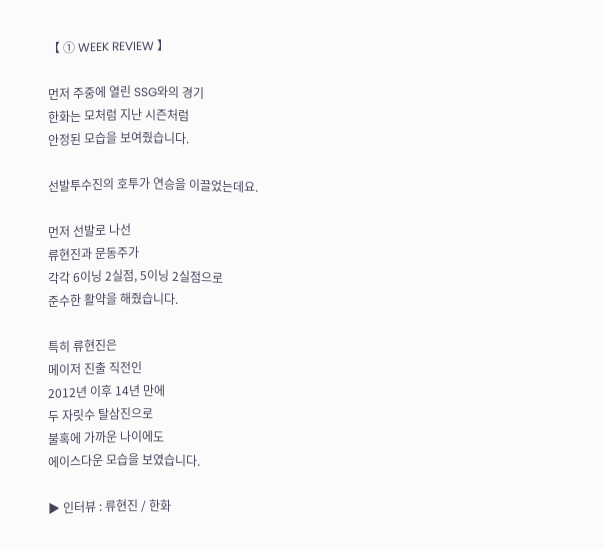【 ① WEEK REVIEW 】

먼저 주중에 열린 SSG와의 경기
한화는 모처럼 지난 시즌처럼
안정된 모습을 보여줬습니다.

선발투수진의 호투가 연승을 이끌었는데요.

먼저 선발로 나선
류현진과 문동주가
각각 6이닝 2실점, 5이닝 2실점으로
준수한 활약을 해줬습니다.

특히 류현진은
메이저 진출 직전인
2012년 이후 14년 만에
두 자릿수 탈삼진으로
불혹에 가까운 나이에도
에이스다운 모습을 보였습니다.

▶ 인터뷰 : 류현진 / 한화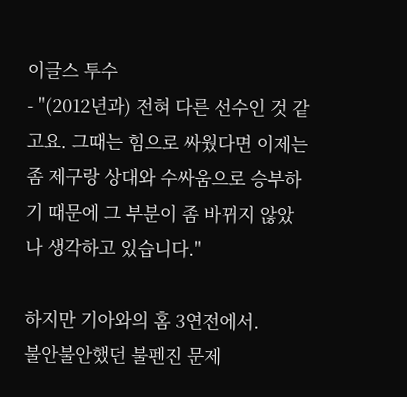이글스 투수
- "(2012년과) 전혀 다른 선수인 것 같고요. 그때는 힘으로 싸웠다면 이제는 좀 제구랑 상대와 수싸움으로 승부하기 때문에 그 부분이 좀 바뀌지 않았나 생각하고 있습니다."

하지만 기아와의 홈 3연전에서.
불안불안했던 불펜진 문제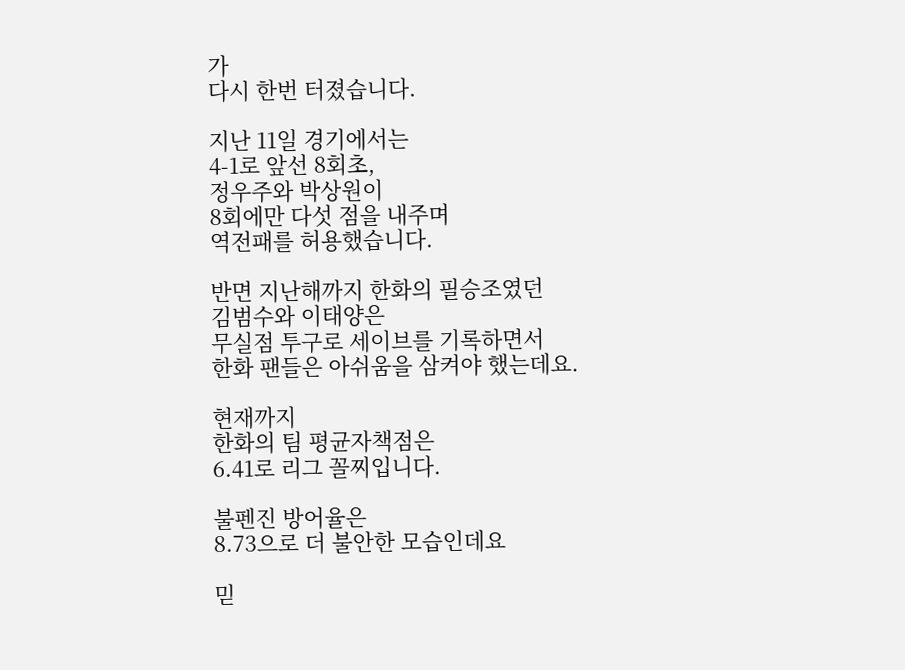가
다시 한번 터졌습니다.

지난 11일 경기에서는
4-1로 앞선 8회초,
정우주와 박상원이
8회에만 다섯 점을 내주며
역전패를 허용했습니다.

반면 지난해까지 한화의 필승조였던
김범수와 이태양은
무실점 투구로 세이브를 기록하면서
한화 팬들은 아쉬움을 삼켜야 했는데요.

현재까지
한화의 팀 평균자책점은
6.41로 리그 꼴찌입니다.

불펜진 방어율은
8.73으로 더 불안한 모습인데요

믿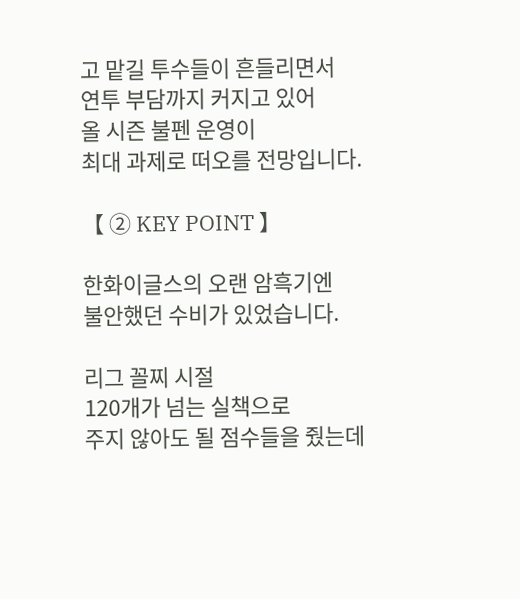고 맡길 투수들이 흔들리면서
연투 부담까지 커지고 있어
올 시즌 불펜 운영이
최대 과제로 떠오를 전망입니다.

【 ② KEY POINT 】

한화이글스의 오랜 암흑기엔
불안했던 수비가 있었습니다.

리그 꼴찌 시절
120개가 넘는 실책으로
주지 않아도 될 점수들을 줬는데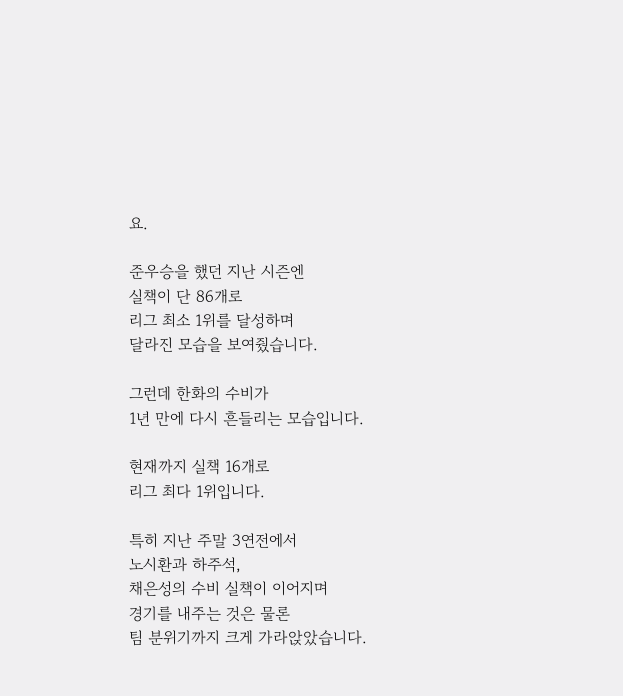요.

준우승을 했던 지난 시즌엔
실책이 단 86개로
리그 최소 1위를 달성하며
달라진 모습을 보여줬습니다.

그런데 한화의 수비가
1년 만에 다시 흔들리는 모습입니다.

현재까지 실책 16개로
리그 최다 1위입니다.

특히 지난 주말 3연전에서
노시환과 하주석,
채은성의 수비 실책이 이어지며
경기를 내주는 것은 물론
팀 분위기까지 크게 가라앉았습니다.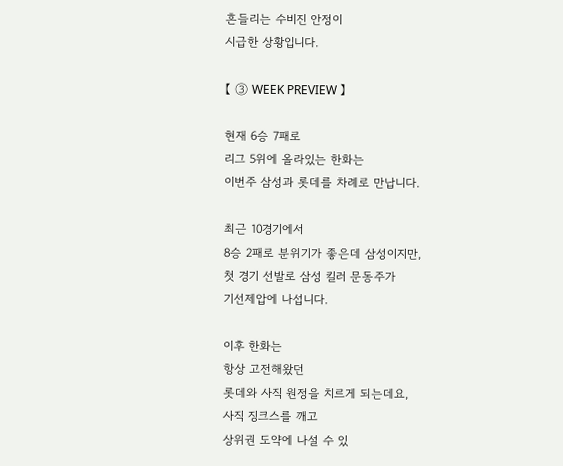흔들리는 수비진 안정이
시급한 상황입니다.

【 ③ WEEK PREVIEW 】

현재 6승 7패로
리그 5위에 올라있는 한화는
이번주 삼성과 롯데를 차례로 만납니다.

최근 10경기에서
8승 2패로 분위기가 좋은데 삼성이지만,
첫 경기 선발로 삼성 킬러 문동주가
기선제압에 나섭니다.

이후 한화는
항상 고전해왔던
롯데와 사직 원정을 치르게 되는데요,
사직 징크스를 깨고
상위권 도약에 나설 수 있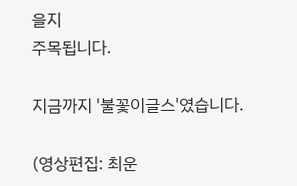을지
주목됩니다.

지금까지 '불꽃이글스'였습니다.

(영상편집: 최운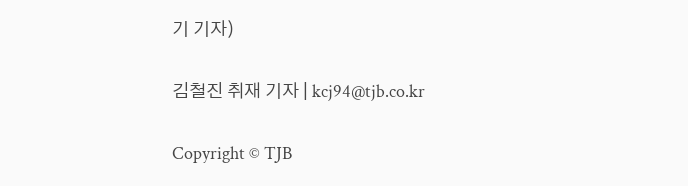기 기자)

김철진 취재 기자 | kcj94@tjb.co.kr

Copyright © TJB